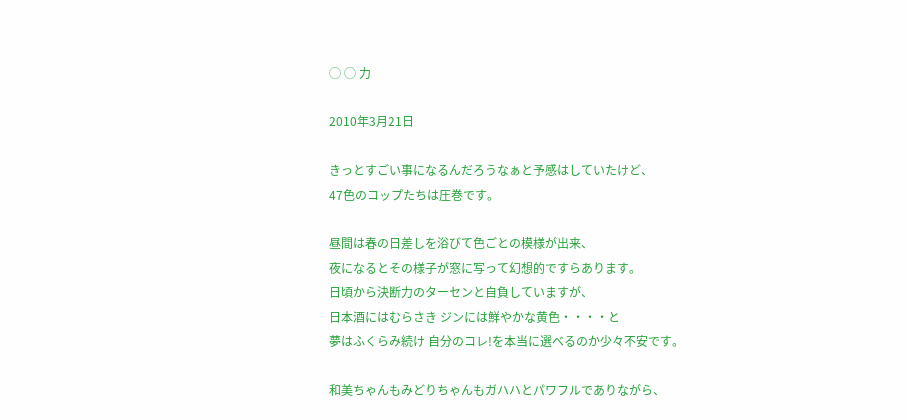◯ ◯ 力

2010年3月21日

きっとすごい事になるんだろうなぁと予感はしていたけど、
47色のコップたちは圧巻です。

昼間は春の日差しを浴びて色ごとの模様が出来、
夜になるとその様子が窓に写って幻想的ですらあります。
日頃から決断力のターセンと自負していますが、
日本酒にはむらさき ジンには鮮やかな黄色・・・・と
夢はふくらみ続け 自分のコレ!を本当に選べるのか少々不安です。

和美ちゃんもみどりちゃんもガハハとパワフルでありながら、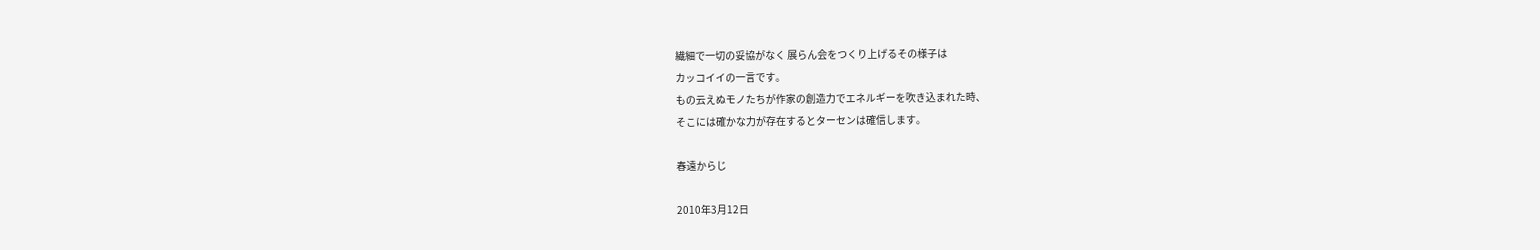繊細で一切の妥協がなく 展らん会をつくり上げるその様子は
カッコイイの一言です。
もの云えぬモノたちが作家の創造力でエネルギーを吹き込まれた時、
そこには確かな力が存在するとターセンは確信します。

春遠からじ

2010年3月12日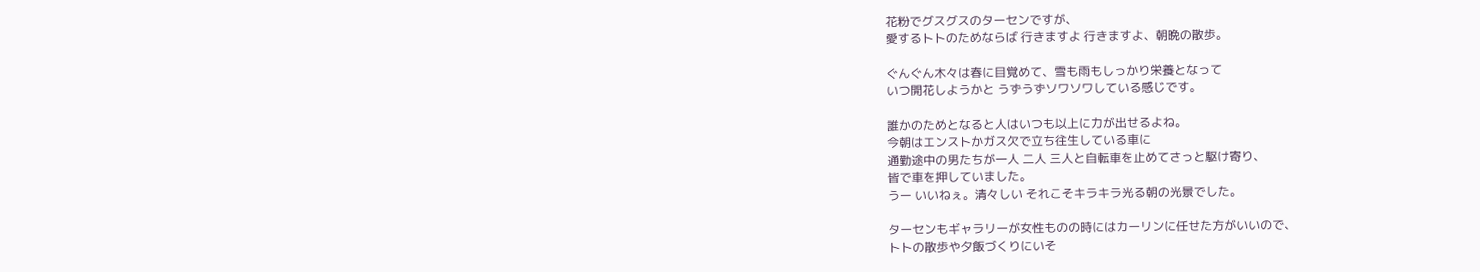花粉でグスグスのターセンですが、
愛するトトのためならば 行きますよ 行きますよ、朝晩の散歩。

ぐんぐん木々は春に目覚めて、雪も雨もしっかり栄養となって
いつ開花しようかと うずうずソワソワしている感じです。

誰かのためとなると人はいつも以上に力が出せるよね。
今朝はエンストかガス欠で立ち往生している車に
通勤途中の男たちが一人 二人 三人と自転車を止めてさっと駆け寄り、
皆で車を押していました。
うー いいねぇ。清々しい それこそキラキラ光る朝の光景でした。

ターセンもギャラリーが女性ものの時にはカーリンに任せた方がいいので、
トトの散歩や夕飯づくりにいそ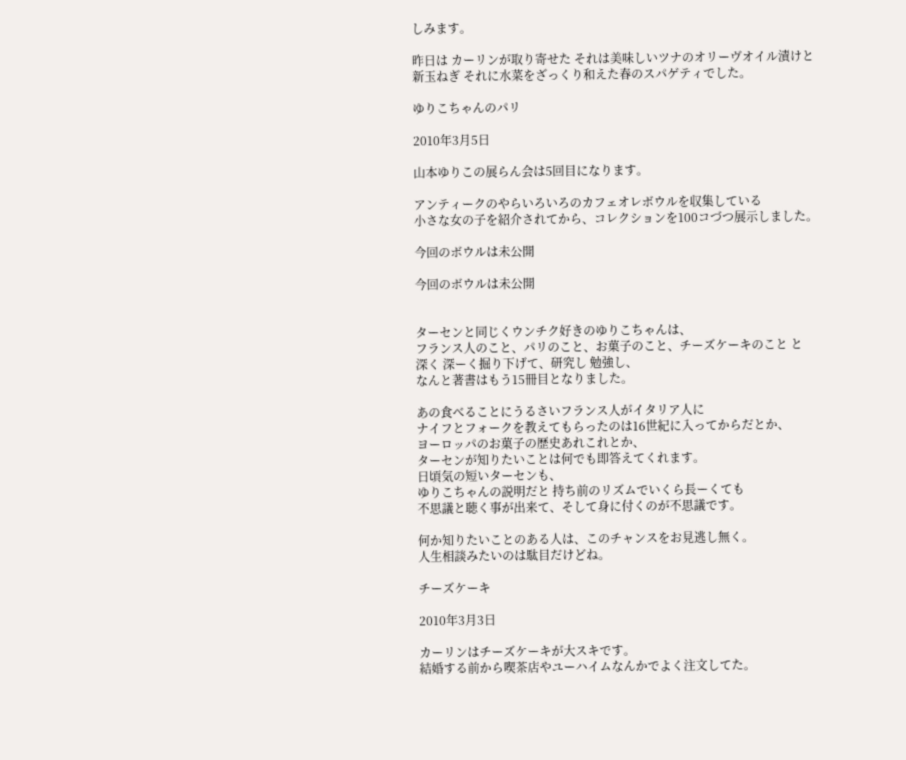しみます。

昨日は カーリンが取り寄せた それは美味しいツナのオリーヴオイル漬けと
新玉ねぎ それに水菜をざっくり和えた春のスパゲティでした。

ゆりこちゃんのパリ

2010年3月5日

山本ゆりこの展らん会は5回目になります。

アンティークのやらいろいろのカフェオレボウルを収集している
小さな女の子を紹介されてから、コレクションを100コづつ展示しました。

今回のボウルは未公開

今回のボウルは未公開


ターセンと同じくウンチク好きのゆりこちゃんは、
フランス人のこと、パリのこと、お菓子のこと、チーズケーキのこと と
深く 深ーく掘り下げて、研究し 勉強し、
なんと著書はもう15冊目となりました。

あの食べることにうるさいフランス人がイタリア人に
ナイフとフォークを教えてもらったのは16世紀に入ってからだとか、
ヨーロッパのお菓子の歴史あれこれとか、
ターセンが知りたいことは何でも即答えてくれます。
日頃気の短いターセンも、
ゆりこちゃんの説明だと 持ち前のリズムでいくら長ーくても
不思議と聴く事が出来て、そして身に付くのが不思議です。

何か知りたいことのある人は、このチャンスをお見逃し無く。
人生相談みたいのは駄目だけどね。

チーズケーキ

2010年3月3日

カーリンはチーズケーキが大スキです。
結婚する前から喫茶店やユーハイムなんかでよく注文してた。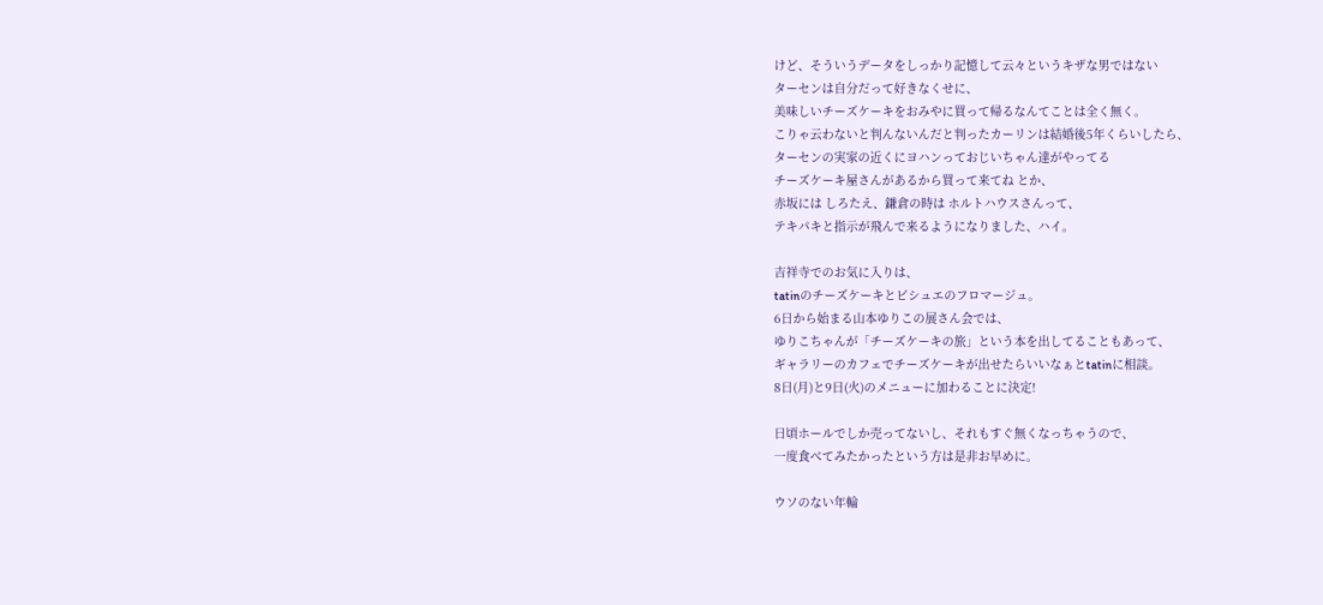けど、そういうデータをしっかり記憶して云々というキザな男ではない
ターセンは自分だって好きなくせに、
美味しいチーズケーキをおみやに買って帰るなんてことは全く無く。
こりゃ云わないと判んないんだと判ったカーリンは結婚後5年くらいしたら、
ターセンの実家の近くにヨハンっておじいちゃん達がやってる
チーズケーキ屋さんがあるから買って来てね とか、
赤坂には しろたえ、鎌倉の時は ホルトハウスさんって、
テキパキと指示が飛んで来るようになりました、ハイ。

吉祥寺でのお気に入りは、
tatinのチーズケーキとビシュエのフロマージュ。
6日から始まる山本ゆりこの展さん会では、
ゆりこちゃんが「チーズケーキの旅」という本を出してることもあって、
ギャラリーのカフェでチーズケーキが出せたらいいなぁとtatinに相談。
8日(月)と9日(火)のメニューに加わることに決定!

日頃ホールでしか売ってないし、それもすぐ無くなっちゃうので、
一度食べてみたかったという方は是非お早めに。

ウソのない年輪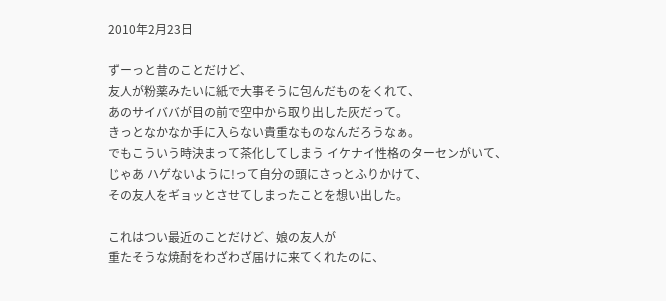2010年2月23日

ずーっと昔のことだけど、
友人が粉薬みたいに紙で大事そうに包んだものをくれて、
あのサイババが目の前で空中から取り出した灰だって。
きっとなかなか手に入らない貴重なものなんだろうなぁ。
でもこういう時決まって茶化してしまう イケナイ性格のターセンがいて、
じゃあ ハゲないように!って自分の頭にさっとふりかけて、
その友人をギョッとさせてしまったことを想い出した。

これはつい最近のことだけど、娘の友人が
重たそうな焼酎をわざわざ届けに来てくれたのに、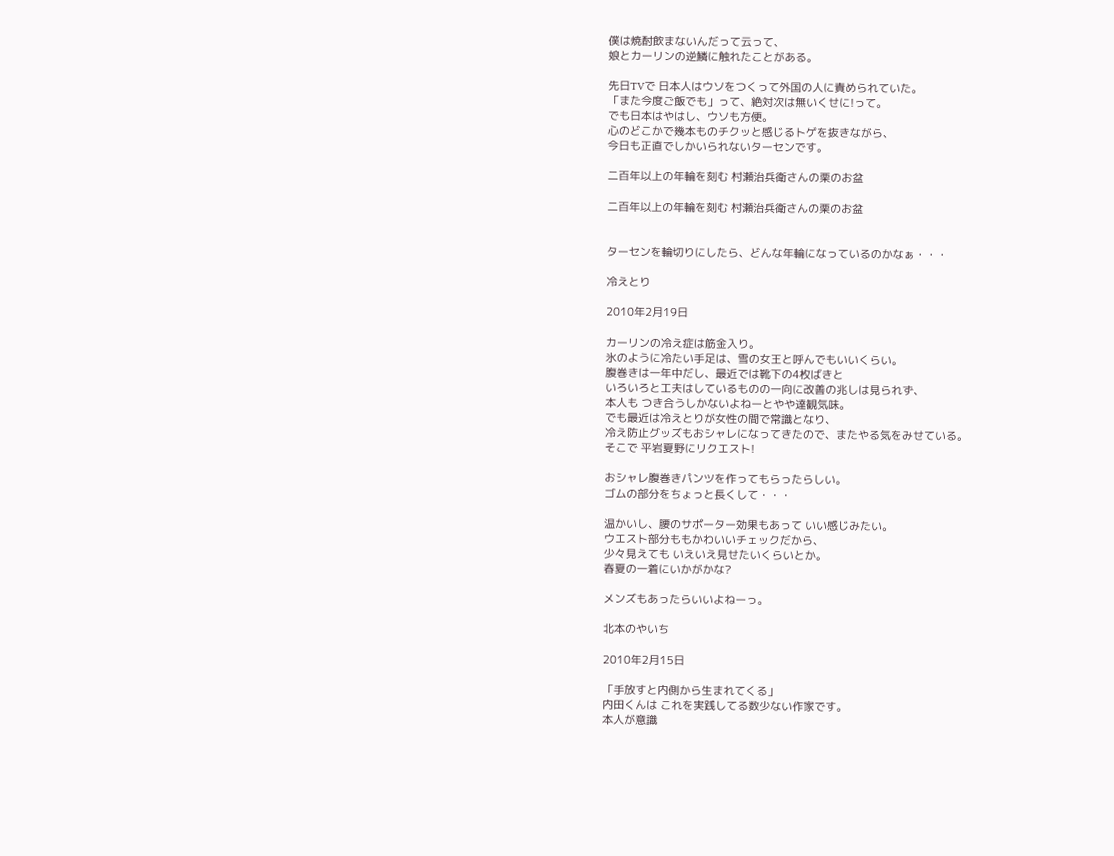僕は焼酎飲まないんだって云って、
娘とカーリンの逆鱗に触れたことがある。

先日TVで 日本人はウソをつくって外国の人に責められていた。
「また今度ご飯でも」って、絶対次は無いくせに!って。
でも日本はやはし、ウソも方便。
心のどこかで幾本ものチクッと感じるトゲを抜きながら、
今日も正直でしかいられないターセンです。

二百年以上の年輪を刻む 村瀬治兵衛さんの栗のお盆

二百年以上の年輪を刻む 村瀬治兵衛さんの栗のお盆


ターセンを輪切りにしたら、どんな年輪になっているのかなぁ・・・

冷えとり

2010年2月19日

カーリンの冷え症は筋金入り。
氷のように冷たい手足は、雪の女王と呼んでもいいくらい。
腹巻きは一年中だし、最近では靴下の4枚ばきと
いろいろと工夫はしているものの一向に改善の兆しは見られず、
本人も つき合うしかないよねーとやや達観気味。
でも最近は冷えとりが女性の間で常識となり、
冷え防止グッズもおシャレになってきたので、またやる気をみせている。
そこで 平岩夏野にリクエスト!

おシャレ腹巻きパンツを作ってもらったらしい。
ゴムの部分をちょっと長くして・・・

温かいし、腰のサポーター効果もあって いい感じみたい。
ウエスト部分ももかわいいチェックだから、
少々見えても いえいえ見せたいくらいとか。
春夏の一着にいかがかな?

メンズもあったらいいよねーっ。

北本のやいち

2010年2月15日

「手放すと内側から生まれてくる」
内田くんは これを実践してる数少ない作家です。
本人が意識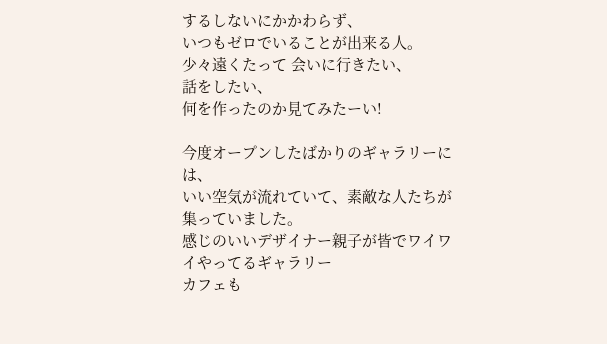するしないにかかわらず、
いつもゼロでいることが出来る人。
少々遠くたって 会いに行きたい、
話をしたい、
何を作ったのか見てみたーい!

今度オープンしたばかりのギャラリーには、
いい空気が流れていて、素敵な人たちが集っていました。
感じのいいデザイナー親子が皆でワイワイやってるギャラリー
カフェも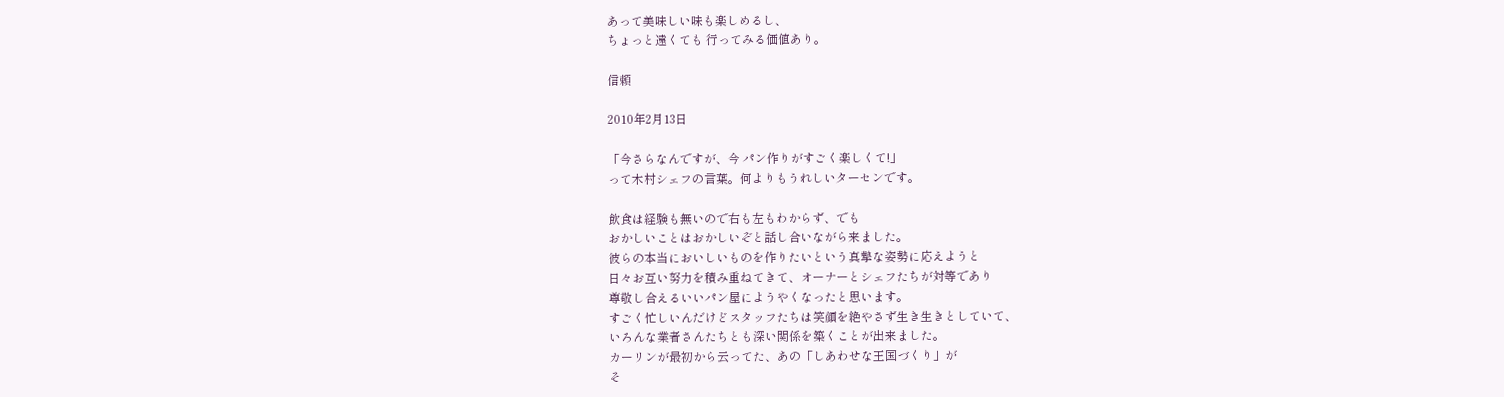あって美味しい味も楽しめるし、
ちょっと遠くても 行ってみる価値あり。

信頼

2010年2月13日

「今さらなんですが、今 パン作りがすごく楽しくて!」
って木村シェフの言葉。何よりもうれしいターセンです。

飲食は経験も無いので右も左もわからず、でも
おかしいことはおかしいぞと話し合いながら来ました。
彼らの本当においしいものを作りたいという真摯な姿勢に応えようと
日々お互い努力を積み重ねてきて、オーナーとシェフたちが対等であり
尊敬し合えるいいパン屋にようやくなったと思います。
すごく忙しいんだけどスタッフたちは笑顔を絶やさず生き生きとしていて、
いろんな業者さんたちとも深い関係を築くことが出来ました。
カーリンが最初から云ってた、あの「しあわせな王国づくり」が
そ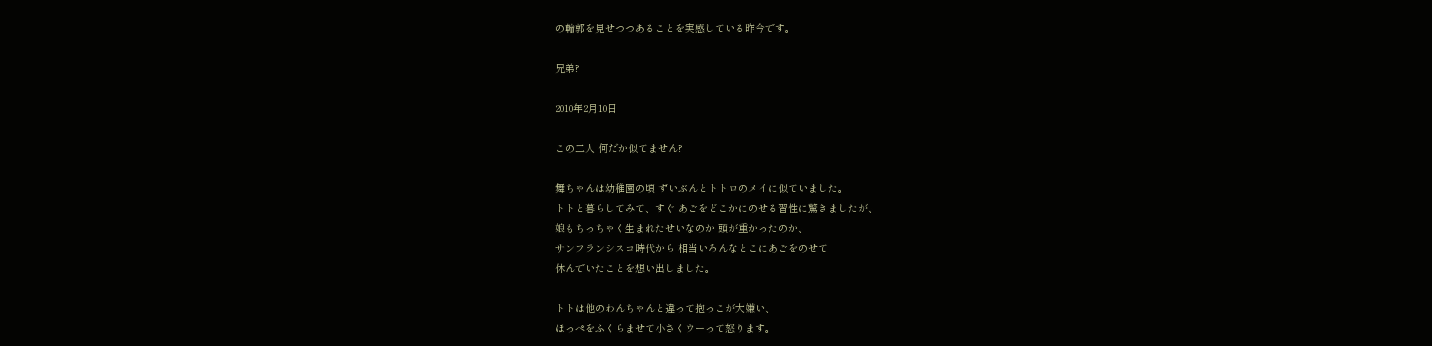の輪郭を見せつつあることを実感している昨今です。

兄弟?

2010年2月10日

この二人 何だか似てません?

舞ちゃんは幼稚園の頃 ずいぶんとトトロのメイに似ていました。
トトと暮らしてみて、すぐ あごをどこかにのせる習性に驚きましたが、
娘もちっちゃく生まれたせいなのか 頭が重かったのか、
サンフランシスコ時代から 相当いろんなとこにあごをのせて
休んでいたことを想い出しました。

トトは他のわんちゃんと違って抱っこが大嫌い、
ほっぺをふくらませて小さくウーって怒ります。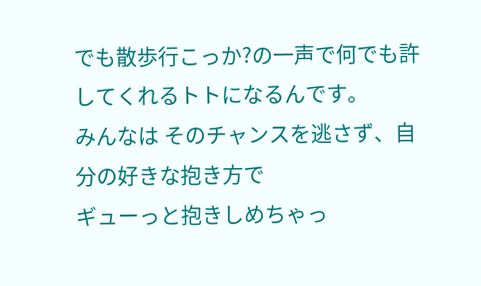でも散歩行こっか?の一声で何でも許してくれるトトになるんです。
みんなは そのチャンスを逃さず、自分の好きな抱き方で
ギューっと抱きしめちゃっ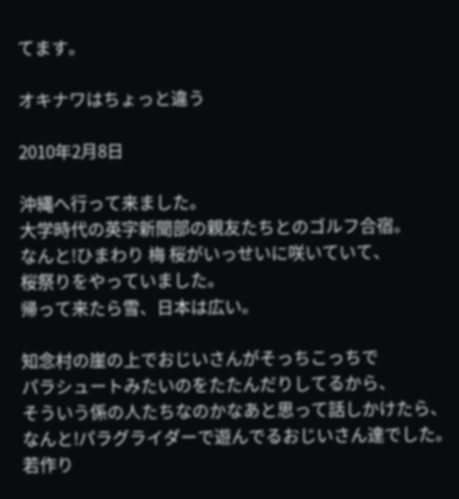てます。

オキナワはちょっと違う

2010年2月8日

沖縄へ行って来ました。
大学時代の英字新聞部の親友たちとのゴルフ合宿。
なんと!ひまわり 梅 桜がいっせいに咲いていて、
桜祭りをやっていました。
帰って来たら雪、日本は広い。

知念村の崖の上でおじいさんがそっちこっちで
パラシュートみたいのをたたんだりしてるから、
そういう係の人たちなのかなあと思って話しかけたら、
なんと!パラグライダーで遊んでるおじいさん達でした。
若作り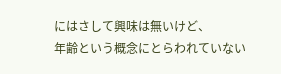にはさして興味は無いけど、
年齢という概念にとらわれていない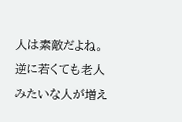人は素敵だよね。
逆に若くても老人みたいな人が増え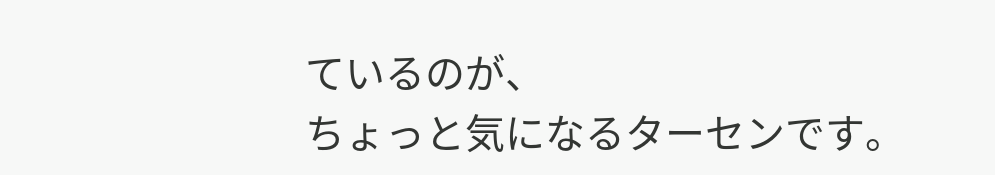ているのが、
ちょっと気になるターセンです。